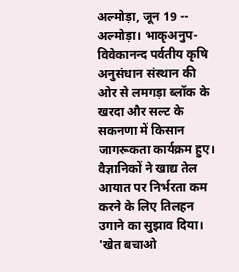अल्मोड़ा, जून 19 -- अल्मोड़ा। भाकृअनुप-विवेकानन्द पर्वतीय कृषि अनुसंधान संस्थान की ओर से लमगड़ा ब्लॉक के खरदा और सल्ट के सकनणा में किसान जागरूकता कार्यक्रम हुए। वैज्ञानिकों ने खाद्य तेल आयात पर निर्भरता कम करने के लिए तिलहन उगाने का सुझाव दिया। 'खेत बचाओ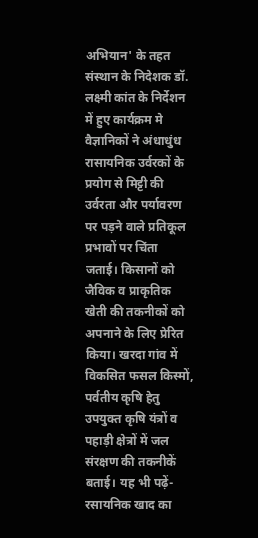अभियान' के तहत संस्थान के निदेशक डॉ. लक्ष्मी कांत के निर्देशन में हुए कार्यक्रम मे वैज्ञानिकों ने अंधाधुंध रासायनिक उर्वरकों के प्रयोग से मिट्टी की उर्वरता और पर्यावरण पर पड़ने वाले प्रतिकूल प्रभावों पर चिंता जताई। किसानों को जैविक व प्राकृतिक खेती की तकनीकों को अपनाने के लिए प्रेरित किया। खरदा गांव में विकसित फसल किस्मों, पर्वतीय कृषि हेतु उपयुक्त कृषि यंत्रों व पहाड़ी क्षेत्रों में जल संरक्षण की तकनीकें बताई। यह भी पढ़ें- रसायनिक खाद का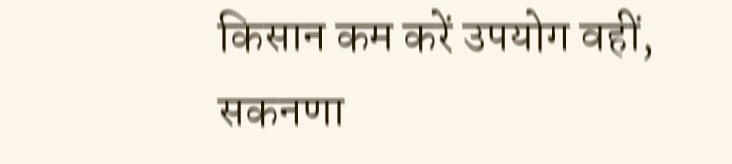किसान कम करें उपयोग वहीं, सकनणा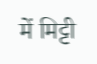में मिट्टी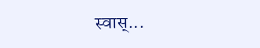स्वास्...